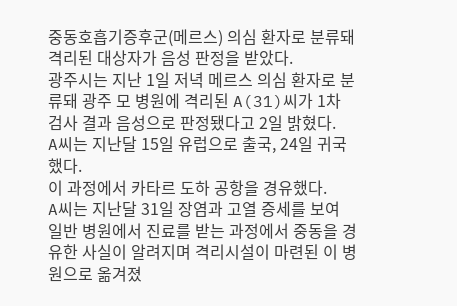중동호흡기증후군(메르스) 의심 환자로 분류돼 격리된 대상자가 음성 판정을 받았다.
광주시는 지난 1일 저녁 메르스 의심 환자로 분류돼 광주 모 병원에 격리된 A(31)씨가 1차 검사 결과 음성으로 판정됐다고 2일 밝혔다.
A씨는 지난달 15일 유럽으로 출국, 24일 귀국했다.
이 과정에서 카타르 도하 공항을 경유했다.
A씨는 지난달 31일 장염과 고열 증세를 보여 일반 병원에서 진료를 받는 과정에서 중동을 경유한 사실이 알려지며 격리시설이 마련된 이 병원으로 옮겨졌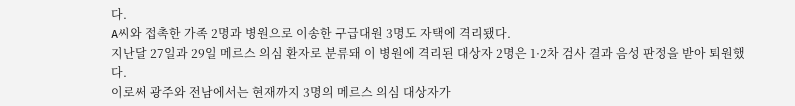다.
A씨와 접촉한 가족 2명과 병원으로 이송한 구급대원 3명도 자택에 격리됐다.
지난달 27일과 29일 메르스 의심 환자로 분류돼 이 병원에 격리된 대상자 2명은 1·2차 검사 결과 음성 판정을 받아 퇴원했다.
이로써 광주와 전남에서는 현재까지 3명의 메르스 의심 대상자가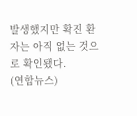발생했지만 확진 환자는 아직 없는 것으로 확인됐다.
(연합뉴스)